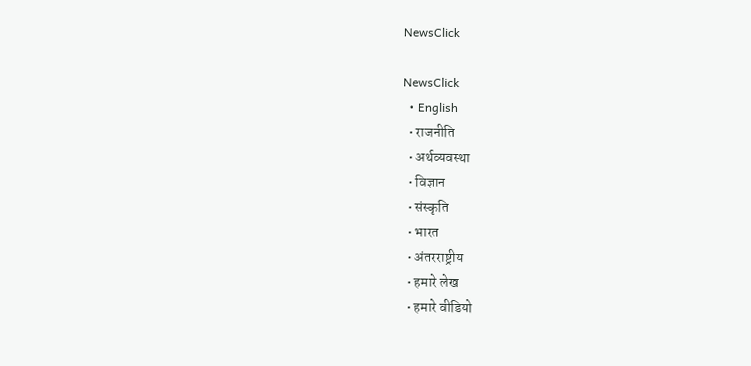NewsClick

NewsClick
  • English
  • राजनीति
  • अर्थव्यवस्था
  • विज्ञान
  • संस्कृति
  • भारत
  • अंतरराष्ट्रीय
  • हमारे लेख
  • हमारे वीडियो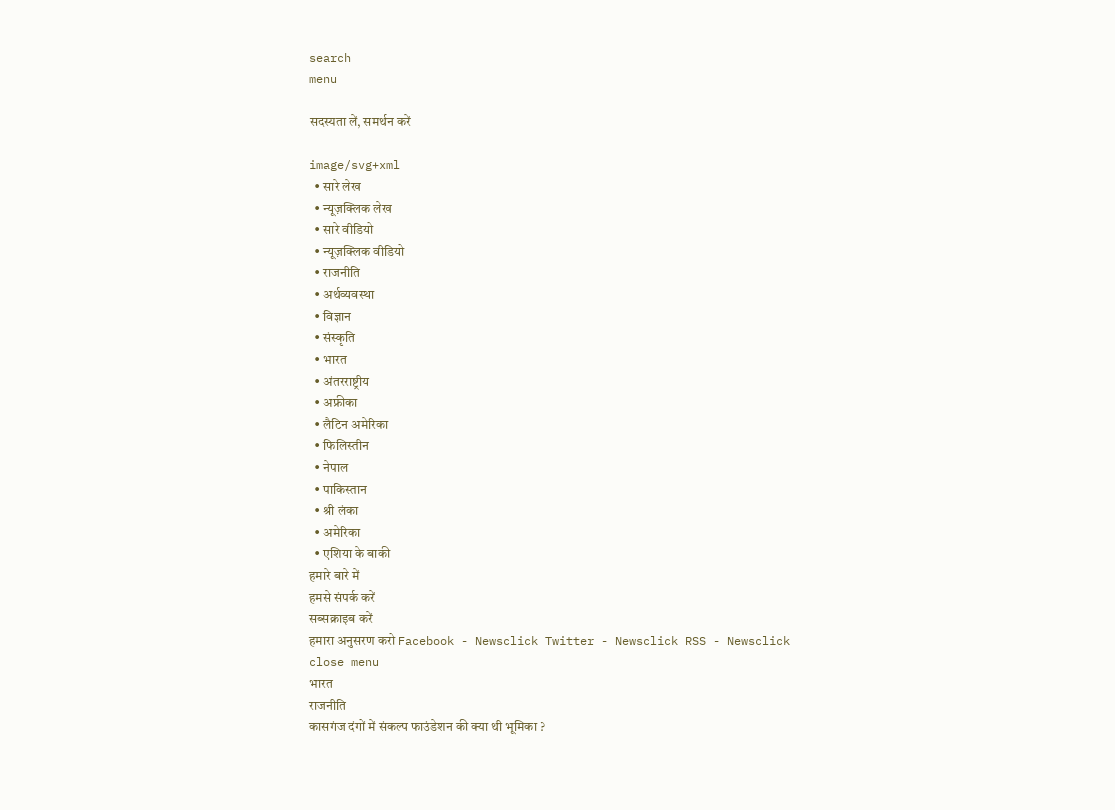search
menu

सदस्यता लें, समर्थन करें

image/svg+xml
  • सारे लेख
  • न्यूज़क्लिक लेख
  • सारे वीडियो
  • न्यूज़क्लिक वीडियो
  • राजनीति
  • अर्थव्यवस्था
  • विज्ञान
  • संस्कृति
  • भारत
  • अंतरराष्ट्रीय
  • अफ्रीका
  • लैटिन अमेरिका
  • फिलिस्तीन
  • नेपाल
  • पाकिस्तान
  • श्री लंका
  • अमेरिका
  • एशिया के बाकी
हमारे बारे में
हमसे संपर्क करें
सब्सक्राइब करें
हमारा अनुसरण करो Facebook - Newsclick Twitter - Newsclick RSS - Newsclick
close menu
भारत
राजनीति
कासगंज दंगों में संकल्प फाउंडेशन की क्या थी भूमिका ?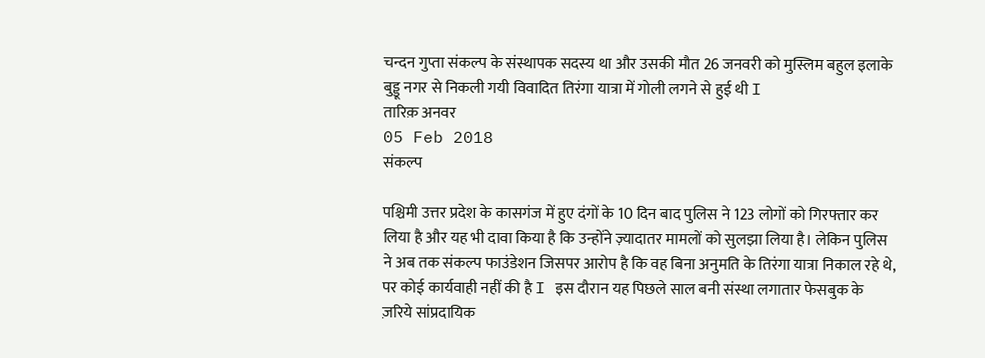चन्दन गुप्ता संकल्प के संस्थापक सदस्य था और उसकी मौत 26 जनवरी को मुस्लिम बहुल इलाके बुड्डू नगर से निकली गयी विवादित तिरंगा यात्रा में गोली लगने से हुई थी I
तारिक़ अनवर
05 Feb 2018
संकल्प

पश्चिमी उत्तर प्रदेश के कासगंज में हुए दंगों के 10 दिन बाद पुलिस ने 123 लोगों को गिरफ्तार कर लिया है और यह भी दावा किया है कि उन्होंने ज़्यादातर मामलों को सुलझा लिया है। लेकिन पुलिस ने अब तक संकल्प फाउंडेशन जिसपर आरोप है कि वह बिना अनुमति के तिरंगा यात्रा निकाल रहे थे, पर कोई कार्यवाही नहीं की है I इस दौरान यह पिछले साल बनी संस्था लगातार फेसबुक के ज़रिये सांप्रदायिक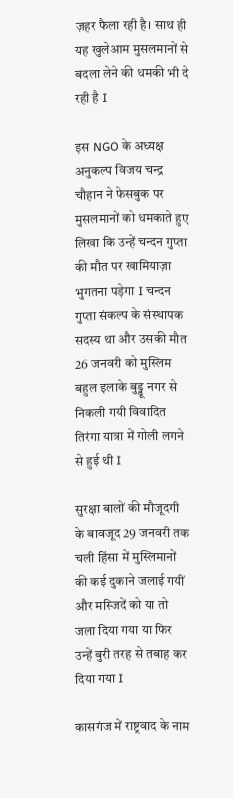ज़हर फैला रही है। साथ ही यह खुलेआम मुसलमानों से बदला लेने की धमकी भी दे रही है I

इस NGO के अध्यक्ष अनुकल्प विजय चन्द्र चौहान ने फेसबुक पर मुसलमानों को धमकाते हुए लिखा कि उन्हें चन्दन गुप्ता की मौत पर खामियाज़ा भुगतना पड़ेगा I चन्दन गुप्ता संकल्प के संस्थापक सदस्य था और उसकी मौत 26 जनवरी को मुस्लिम बहुल इलाके बुड्डू नगर से निकली गयी विवादित तिरंगा यात्रा में गोली लगने से हुई थी I

सुरक्षा बालों की मौजूदगी के बावजूद 29 जनवरी तक चली हिंसा में मुस्लिमानों की कई दुकाने जलाई गयीं और मस्जिदें को या तो जला दिया गया या फिर उन्हें बुरी तरह से तबाह कर दिया गया I

कासगंज में राष्ट्रवाद के नाम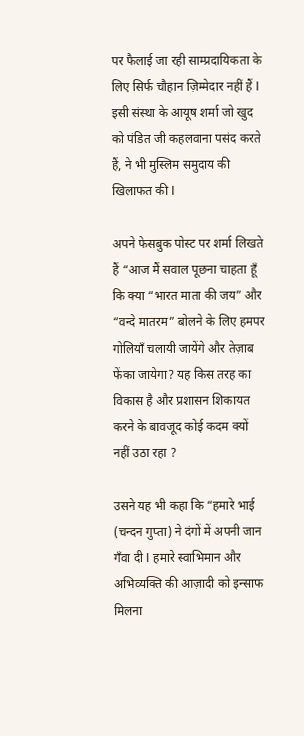पर फैलाई जा रही साम्प्रदायिकता के लिए सिर्फ चौहान ज़िम्मेदार नहीं हैं I इसी संस्था के आयूष शर्मा जो खुद को पंडित जी कहलवाना पसंद करते हैं, ने भी मुस्लिम समुदाय की खिलाफत की I

अपने फेसबुक पोस्ट पर शर्मा लिखते हैं “आज मैं सवाल पूछना चाहता हूँ कि क्या “भारत माता की जय” और “वन्दे मातरम” बोलने के लिए हमपर गोलियाँ चलायी जायेंगे और तेज़ाब फेंका जायेगा? यह किस तरह का विकास है और प्रशासन शिकायत करने के बावजूद कोई कदम क्यों नहीं उठा रहा ?

उसने यह भी कहा कि “हमारे भाई (चन्दन गुप्ता) ने दंगों में अपनी जान गँवा दी I हमारे स्वाभिमान और अभिव्यक्ति की आज़ादी को इन्साफ मिलना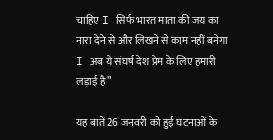चाहिए I सिर्फ भारत माता की जय का नारा देने से और लिखने से काम नहीं बनेगा I अब ये संघर्ष देश प्रेम के लिए हमारी लड़ाई है”

यह बातें 26 जनवरी को हुई घटनाओं के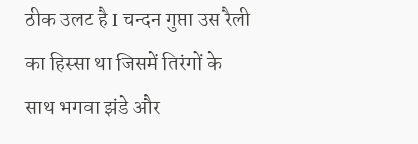ठीक उलट है I चन्दन गुप्ता उस रैली का हिस्सा था जिसमें तिरंगों के साथ भगवा झंडे और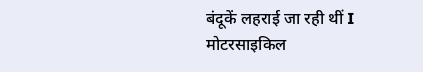बंदूकें लहराई जा रही थीं I मोटरसाइकिल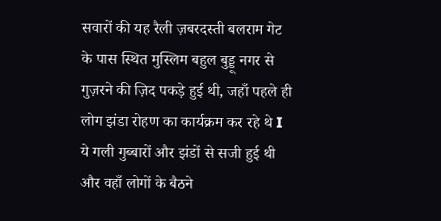सवारों की यह रैली ज़बरदस्ती बलराम गेट के पास स्थित मुस्लिम बहुल बुड्डू नगर से गुज़रने की ज़िद पकड़े हुई थी, जहाँ पहले ही लोग झंडा रोहण का कार्यक्रम कर रहे थे I ये गली गुब्बारों और झंडों से सजी हुई थी और वहाँ लोगों के बैठने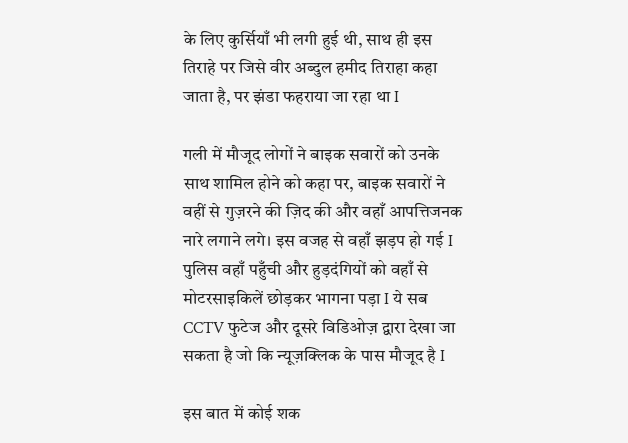के लिए कुर्सियाँ भी लगी हुई थी, साथ ही इस तिराहे पर जिसे वीर अब्दुल हमीद तिराहा कहा जाता है, पर झंडा फहराया जा रहा था I

गली में मौजूद लोगों ने बाइक सवारों को उनके साथ शामिल होने को कहा पर, बाइक सवारों ने वहीं से गुज़रने की ज़िद की और वहाँ आपत्तिजनक नारे लगाने लगे। इस वजह से वहाँ झड़प हो गई I पुलिस वहाँ पहुँची और हुड़दंगियों को वहाँ से मोटरसाइकिलें छोड़कर भागना पड़ा I ये सब CCTV फुटेज और दूसरे विडिओज़ द्वारा देखा जा सकता है जो कि न्यूज़क्लिक के पास मौजूद है I

इस बात में कोई शक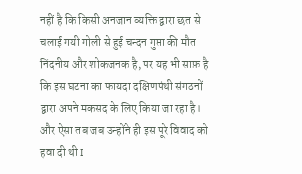नहीं है कि किसी अनजान व्यक्ति द्वारा छत से चलाई गयी गोली से हुई चन्दन गुप्ता की मौत निंदनीय और शोकजनक है, पर यह भी साफ़ है कि इस घटना का फायदा दक्षिणपंथी संगठनों द्वारा अपने मकसद के लिए किया जा रहा है। और ऐसा तब जब उन्होंने ही इस पूरे विवाद को हवा दी थी I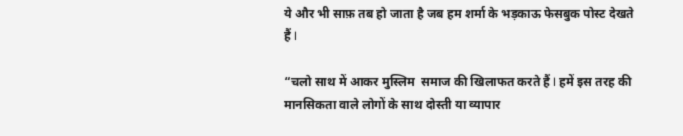ये और भी साफ़ तब हो जाता है जब हम शर्मा के भड़काऊ फेसबुक पोस्ट देखते हैं I

“चलो साथ में आकर मुस्लिम  समाज की खिलाफत करते हैं I हमें इस तरह की मानसिकता वाले लोगों के साथ दोस्ती या व्यापार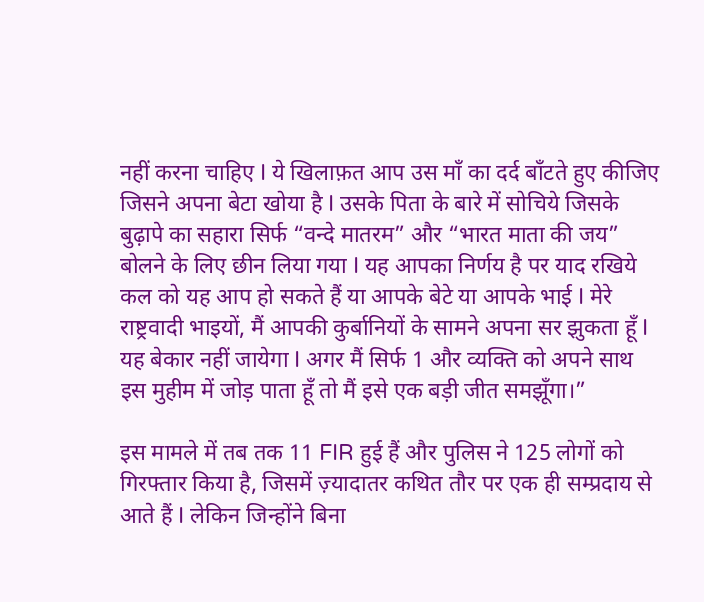नहीं करना चाहिए I ये खिलाफ़त आप उस माँ का दर्द बाँटते हुए कीजिए जिसने अपना बेटा खोया है I उसके पिता के बारे में सोचिये जिसके बुढ़ापे का सहारा सिर्फ “वन्दे मातरम” और “भारत माता की जय” बोलने के लिए छीन लिया गया I यह आपका निर्णय है पर याद रखिये कल को यह आप हो सकते हैं या आपके बेटे या आपके भाई I मेरे राष्ट्रवादी भाइयों, मैं आपकी कुर्बानियों के सामने अपना सर झुकता हूँ I यह बेकार नहीं जायेगा I अगर मैं सिर्फ 1 और व्यक्ति को अपने साथ इस मुहीम में जोड़ पाता हूँ तो मैं इसे एक बड़ी जीत समझूँगा।”

इस मामले में तब तक 11 FIR हुई हैं और पुलिस ने 125 लोगों को गिरफ्तार किया है, जिसमें ज़्यादातर कथित तौर पर एक ही सम्प्रदाय से आते हैं I लेकिन जिन्होंने बिना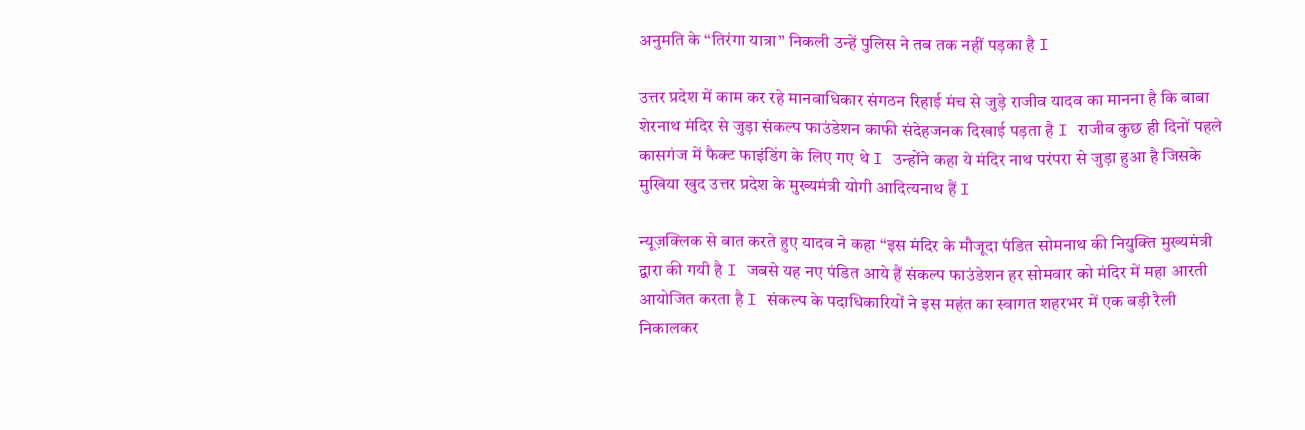अनुमति के “तिरंगा यात्रा” निकली उन्हें पुलिस ने तब तक नहीं पड़का है I

उत्तर प्रदेश में काम कर रहे मानवाधिकार संगठन रिहाई मंच से जुड़े राजीव यादव का मानना है कि बाबा शेरनाथ मंदिर से जुड़ा संकल्प फाउंडेशन काफी संदेहजनक दिखाई पड़ता है I राजीव कुछ ही दिनों पहले कासगंज में फैक्ट फाइंडिंग के लिए गए थे I उन्होंने कहा ये मंदिर नाथ परंपरा से जुड़ा हुआ है जिसके मुखिया खुद उत्तर प्रदेश के मुख्यमंत्री योगी आदित्यनाथ हैं I

न्यूज़क्लिक से बात करते हुए यादव ने कहा “इस मंदिर के मौजूदा पंडित सोमनाथ की नियुक्ति मुख्यमंत्री द्वारा की गयी है I जबसे यह नए पंडित आये हैं संकल्प फाउंडेशन हर सोमवार को मंदिर में महा आरती आयोजित करता है I संकल्प के पदाधिकारियों ने इस महंत का स्वागत शहरभर में एक बड़ी रैली निकालकर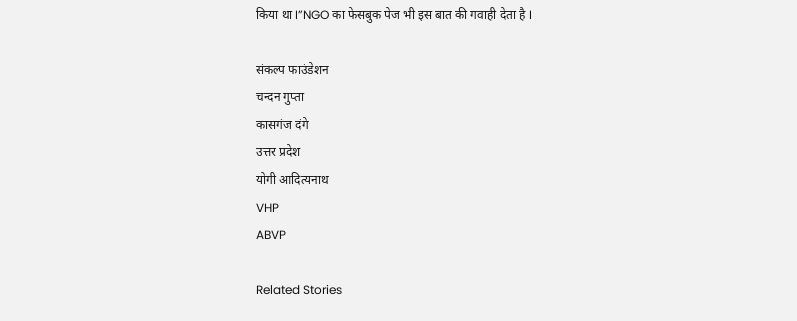किया था I”NGO का फेसबुक पेज भी इस बात की गवाही देता है I

संकल्प फाउंडेशन
चन्दन गुप्ता
कासगंज दंगे
उत्तर प्रदेश
योगी आदित्यनाथ
VHP
ABVP

Related Stories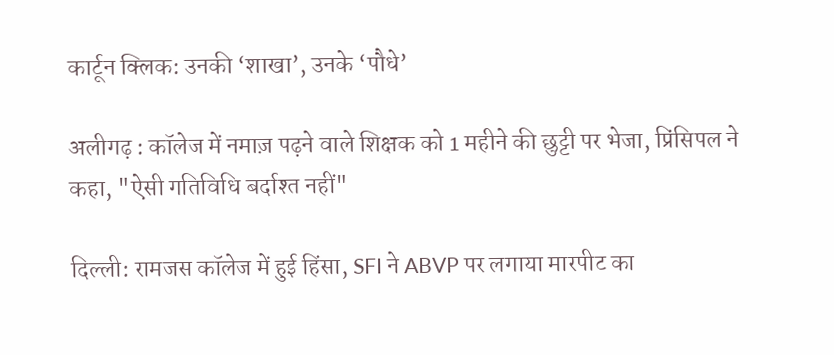कार्टून क्लिक: उनकी ‘शाखा’, उनके ‘पौधे’

अलीगढ़ : कॉलेज में नमाज़ पढ़ने वाले शिक्षक को 1 महीने की छुट्टी पर भेजा, प्रिंसिपल ने कहा, "ऐसी गतिविधि बर्दाश्त नहीं"

दिल्ली: रामजस कॉलेज में हुई हिंसा, SFI ने ABVP पर लगाया मारपीट का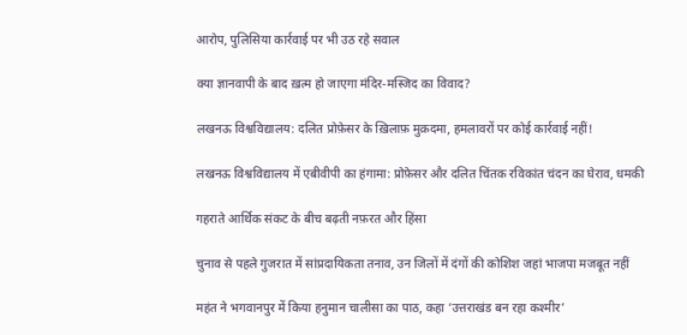आरोप, पुलिसिया कार्रवाई पर भी उठ रहे सवाल

क्या ज्ञानवापी के बाद ख़त्म हो जाएगा मंदिर-मस्जिद का विवाद?

लखनऊ विश्वविद्यालय: दलित प्रोफ़ेसर के ख़िलाफ़ मुक़दमा, हमलावरों पर कोई कार्रवाई नहीं!

लखनऊ विश्वविद्यालय में एबीवीपी का हंगामा: प्रोफ़ेसर और दलित चिंतक रविकांत चंदन का घेराव, धमकी

गहराते आर्थिक संकट के बीच बढ़ती नफ़रत और हिंसा

चुनाव से पहले गुजरात में सांप्रदायिकता तनाव, उन जिलों में दंगों की कोशिश जहां भाजपा मजबूत नहीं

महंत ने भगवानपुर में किया हनुमान चालीसा का पाठ, कहा ‘उत्तराखंड बन रहा कश्मीर’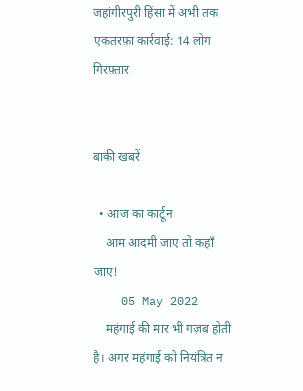जहांगीरपुरी हिंसा में अभी तक एकतरफ़ा कार्रवाई: 14 लोग गिरफ़्तार


बाकी खबरें

  • आज का कार्टून
    आम आदमी जाए तो कहाँ जाए!
    05 May 2022
    महंगाई की मार भी गज़ब होती है। अगर महंगाई को नियंत्रित न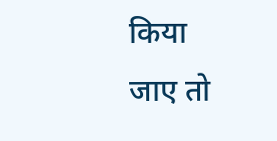किया जाए तो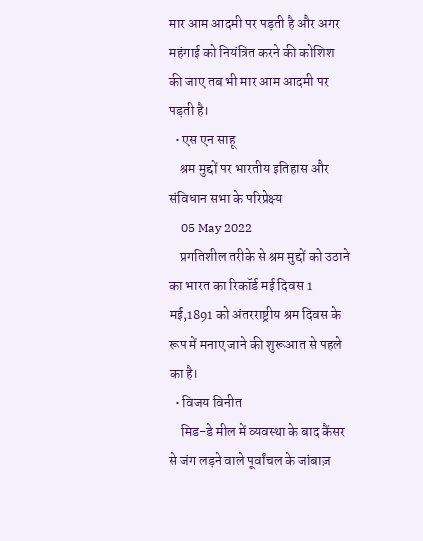मार आम आदमी पर पड़ती है और अगर महंगाई को नियंत्रित करने की कोशिश की जाए तब भी मार आम आदमी पर पड़ती है।
  • एस एन साहू
    श्रम मुद्दों पर भारतीय इतिहास और संविधान सभा के परिप्रेक्ष्य
    05 May 2022
    प्रगतिशील तरीके से श्रम मुद्दों को उठाने का भारत का रिकॉर्ड मई दिवस 1 मई,1891 को अंतरराष्ट्रीय श्रम दिवस के रूप में मनाए जाने की शुरूआत से पहले का है।
  • विजय विनीत
    मिड-डे मील में व्यवस्था के बाद कैंसर से जंग लड़ने वाले पूर्वांचल के जांबाज़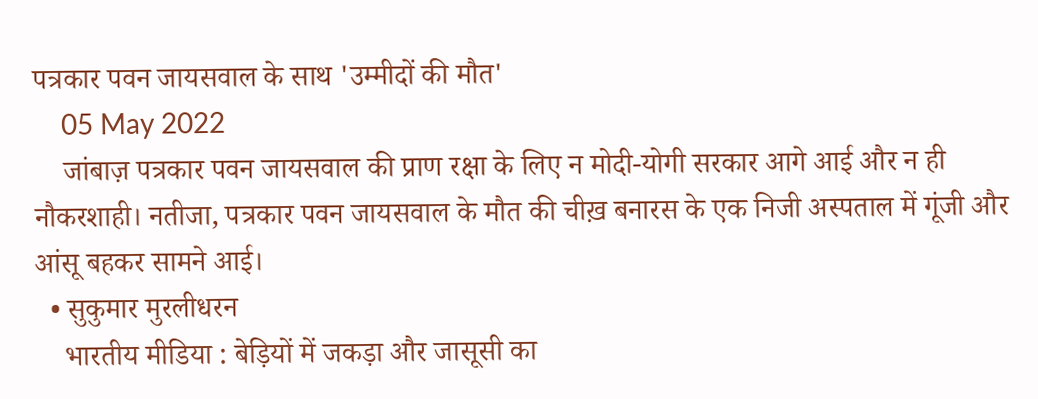पत्रकार पवन जायसवाल के साथ 'उम्मीदों की मौत'
    05 May 2022
    जांबाज़ पत्रकार पवन जायसवाल की प्राण रक्षा के लिए न मोदी-योगी सरकार आगे आई और न ही नौकरशाही। नतीजा, पत्रकार पवन जायसवाल के मौत की चीख़ बनारस के एक निजी अस्पताल में गूंजी और आंसू बहकर सामने आई।
  • सुकुमार मुरलीधरन
    भारतीय मीडिया : बेड़ियों में जकड़ा और जासूसी का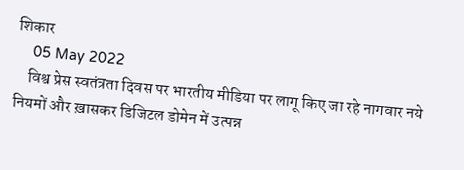शिकार
    05 May 2022
    विश्व प्रेस स्वतंत्रता दिवस पर भारतीय मीडिया पर लागू किए जा रहे नागवार नये नियमों और ख़ासकर डिजिटल डोमेन में उत्पन्न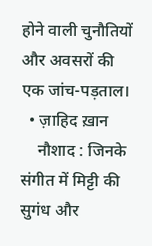होने वाली चुनौतियों और अवसरों की एक जांच-पड़ताल।
  • ज़ाहिद ख़ान
    नौशाद : जिनके संगीत में मिट्टी की सुगंध और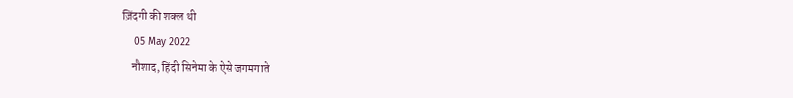ज़िंदगी की शक्ल थी
    05 May 2022
    नौशाद, हिंदी सिनेमा के ऐसे जगमगाते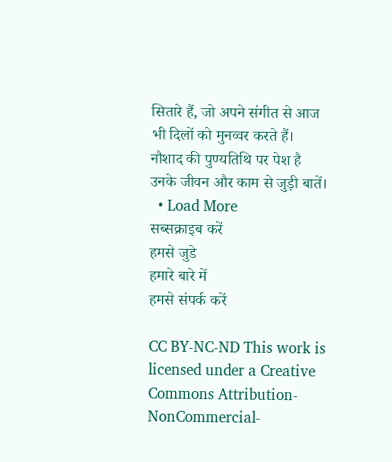सितारे हैं, जो अपने संगीत से आज भी दिलों को मुनव्वर करते हैं। नौशाद की पुण्यतिथि पर पेश है उनके जीवन और काम से जुड़ी बातें।
  • Load More
सब्सक्राइब करें
हमसे जुडे
हमारे बारे में
हमसे संपर्क करें

CC BY-NC-ND This work is licensed under a Creative Commons Attribution-NonCommercial-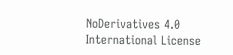NoDerivatives 4.0 International License